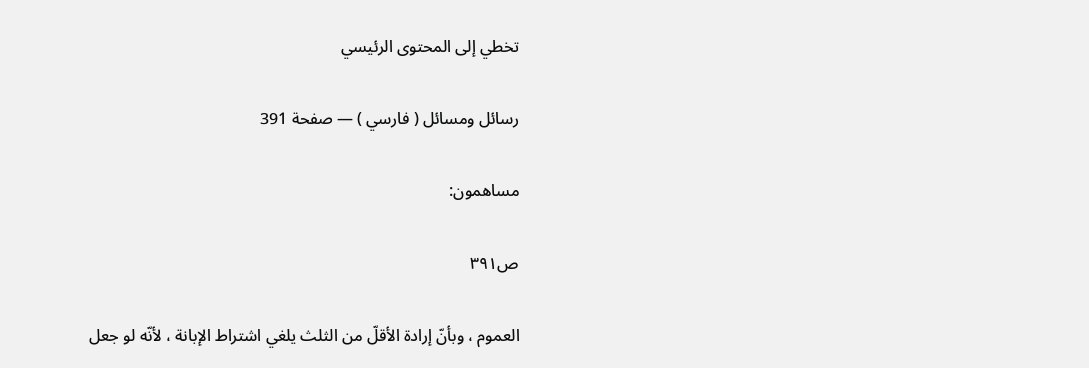تخطي إلى المحتوى الرئيسي

رسائل ومسائل ( فارسي ) — صفحة 391

مساهمون:

ص٣٩١

العموم ، وبأنّ إرادة الأقلّ من الثلث يلغي اشتراط الإبانة ، لأنّه لو جعل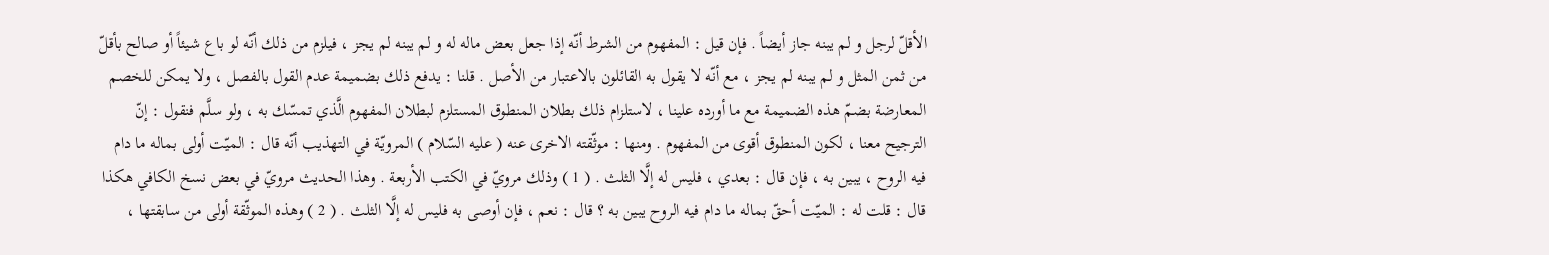الأقلّ لرجل و لم يبنه جاز أيضاً . فإن قيل : المفهوم من الشرط أنّه إذا جعل بعض ماله له و لم يبنه لم يجز ، فيلزم من ذلك أنّه لو باع شيئاً أو صالح بأقلّ من ثمن المثل و لم يبنه لم يجز ، مع أنّه لا يقول به القائلون بالاعتبار من الأصل . قلنا : يدفع ذلك بضميمة عدم القول بالفصل ، ولا يمكن للخصم المعارضة بضمّ هذه الضميمة مع ما أورده علينا ، لاستلزام ذلك بطلان المنطوق المستلزم لبطلان المفهوم الَّذي تمسّك به ، ولو سلَّم فنقول : إنّ الترجيح معنا ، لكون المنطوق أقوى من المفهوم . ومنها : موثّقته الاخرى عنه ( عليه السّلام ) المرويّة في التهذيب أنّه قال : الميّت أولى بماله ما دام فيه الروح ، يبين به ، فإن قال : بعدي ، فليس له إلَّا الثلث . ( 1 ) وذلك مرويّ في الكتب الأربعة . وهذا الحديث مرويّ في بعض نسخ الكافي هكذا قال : قلت له : الميّت أحقّ بماله ما دام فيه الروح يبين به ؟ قال : نعم ، فإن أوصى به فليس له إلَّا الثلث . ( 2 ) وهذه الموثّقة أولى من سابقتها ،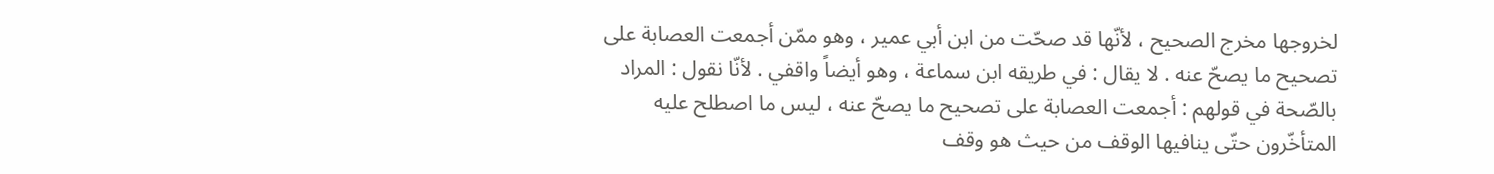لخروجها مخرج الصحيح ، لأنّها قد صحّت من ابن أبي عمير ، وهو ممّن أجمعت العصابة على تصحيح ما يصحّ عنه . لا يقال : في طريقه ابن سماعة ، وهو أيضاً واقفي . لأنّا نقول : المراد بالصّحة في قولهم : أجمعت العصابة على تصحيح ما يصحّ عنه ، ليس ما اصطلح عليه المتأخّرون حتّى ينافيها الوقف من حيث هو وقف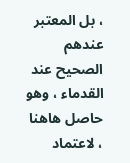، بل المعتبر عندهم الصحيح عند القدماء ، وهو حاصل هاهنا ، لاعتماد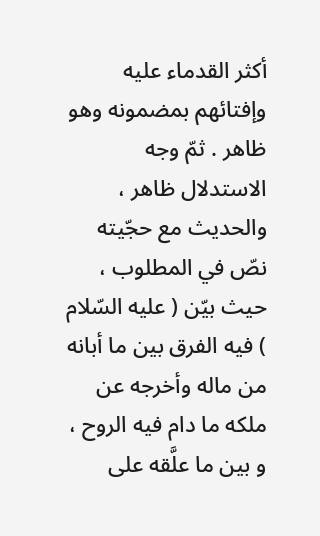أكثر القدماء عليه وإفتائهم بمضمونه وهو ظاهر . ثمّ وجه الاستدلال ظاهر ، والحديث مع حجّيته نصّ في المطلوب ، حيث بيّن ( عليه السّلام ) فيه الفرق بين ما أبانه من ماله وأخرجه عن ملكه ما دام فيه الروح ، و بين ما علَّقه على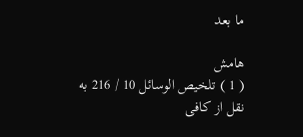ما بعد

هامش
( 1 ) تلخيص الوسائل 10 / 216 به نقل از كافى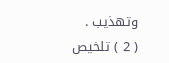وتهذيب .
( 2 ) تلخيص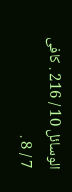الوسائل 10 / 216 . كافى 7 / 8 .